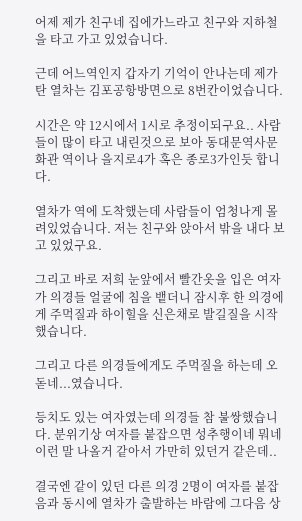어제 제가 친구네 집에가느라고 친구와 지하철을 타고 가고 있었습니다.

근데 어느역인지 갑자기 기억이 안나는데 제가 탄 열차는 김포공항방면으로 8번칸이었습니다.

시간은 약 12시에서 1시로 추정이되구요.. 사람들이 많이 타고 내린것으로 보아 동대문역사문화관 역이나 을지로4가 혹은 종로3가인듯 합니다.

열차가 역에 도착했는데 사람들이 엄청나게 몰려있었습니다. 저는 친구와 앉아서 밖을 내다 보고 있었구요.

그리고 바로 저희 눈앞에서 빨간옷을 입은 여자가 의경들 얼굴에 침을 뱉더니 잠시후 한 의경에게 주먹질과 하이힐을 신은채로 발길질을 시작했습니다.

그리고 다른 의경들에게도 주먹질을 하는데 오돋네...였습니다.

등치도 있는 여자였는데 의경들 참 불쌍했습니다. 분위기상 여자를 붙잡으면 성추행이네 뭐네 이런 말 나올거 같아서 가만히 있던거 같은데..

결국엔 같이 있던 다른 의경 2명이 여자를 붙잡음과 동시에 열차가 출발하는 바람에 그다음 상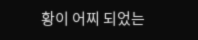황이 어찌 되었는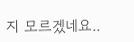지 모르겠네요..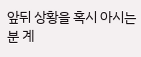앞뒤 상황을 혹시 아시는분 계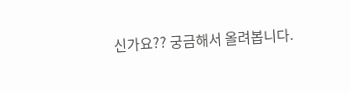신가요?? 궁금해서 올려봅니다.